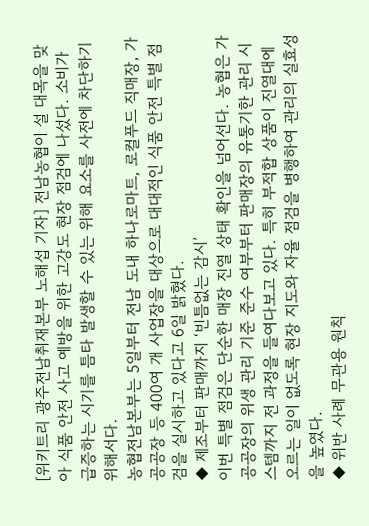[위키트리 광주전남취재본부 노해섭 기자] 전남농협이 설 대목을 맞아 식품 안전 사고 예방을 위한 고강도 현장 점검에 나섰다. 소비가 급증하는 시기를 틈타 발생할 수 있는 위해 요소를 사전에 차단하기 위해서다.
농협전남본부는 5일부터 전남 도내 하나로마트, 로컬푸드 직매장, 가공공장 등 400여 개 사업장을 대상으로 대대적인 식품 안전 특별 점검을 실시하고 있다고 6일 밝혔다.
◆ 제조부터 판매까지 ‘빈틈없는 감시’
이번 특별 점검은 단순한 매장 진열 상태 확인을 넘어선다. 농협은 가공공장의 위생 관리 기준 준수 여부부터 판매장의 유통기한 관리 시스템까지 전 과정을 들여다보고 있다. 특히 부적합 상품이 진열대에 오르는 일이 없도록 현장 지도와 자율 점검을 병행하여 관리의 실효성을 높였다.
◆ 위반 사례 무관용 원칙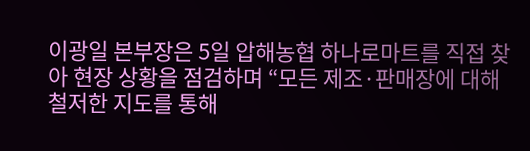이광일 본부장은 5일 압해농협 하나로마트를 직접 찾아 현장 상황을 점검하며 “모든 제조·판매장에 대해 철저한 지도를 통해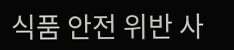식품 안전 위반 사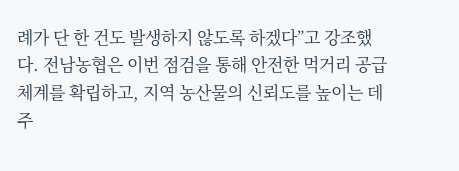례가 단 한 건도 발생하지 않도록 하겠다”고 강조했다. 전남농협은 이번 점검을 통해 안전한 먹거리 공급 체계를 확립하고, 지역 농산물의 신뢰도를 높이는 데 주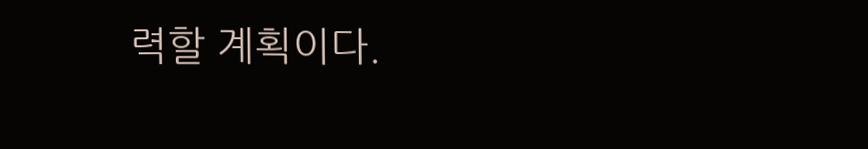력할 계획이다.